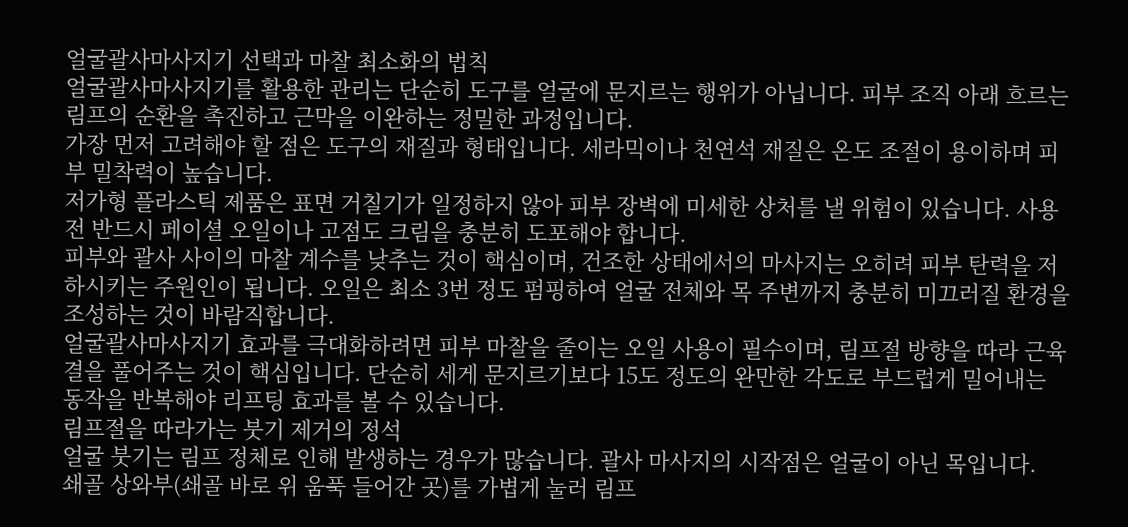얼굴괄사마사지기 선택과 마찰 최소화의 법칙
얼굴괄사마사지기를 활용한 관리는 단순히 도구를 얼굴에 문지르는 행위가 아닙니다. 피부 조직 아래 흐르는 림프의 순환을 촉진하고 근막을 이완하는 정밀한 과정입니다.
가장 먼저 고려해야 할 점은 도구의 재질과 형태입니다. 세라믹이나 천연석 재질은 온도 조절이 용이하며 피부 밀착력이 높습니다.
저가형 플라스틱 제품은 표면 거칠기가 일정하지 않아 피부 장벽에 미세한 상처를 낼 위험이 있습니다. 사용 전 반드시 페이셜 오일이나 고점도 크림을 충분히 도포해야 합니다.
피부와 괄사 사이의 마찰 계수를 낮추는 것이 핵심이며, 건조한 상태에서의 마사지는 오히려 피부 탄력을 저하시키는 주원인이 됩니다. 오일은 최소 3번 정도 펌핑하여 얼굴 전체와 목 주변까지 충분히 미끄러질 환경을 조성하는 것이 바람직합니다.
얼굴괄사마사지기 효과를 극대화하려면 피부 마찰을 줄이는 오일 사용이 필수이며, 림프절 방향을 따라 근육 결을 풀어주는 것이 핵심입니다. 단순히 세게 문지르기보다 15도 정도의 완만한 각도로 부드럽게 밀어내는 동작을 반복해야 리프팅 효과를 볼 수 있습니다.
림프절을 따라가는 붓기 제거의 정석
얼굴 붓기는 림프 정체로 인해 발생하는 경우가 많습니다. 괄사 마사지의 시작점은 얼굴이 아닌 목입니다.
쇄골 상와부(쇄골 바로 위 움푹 들어간 곳)를 가볍게 눌러 림프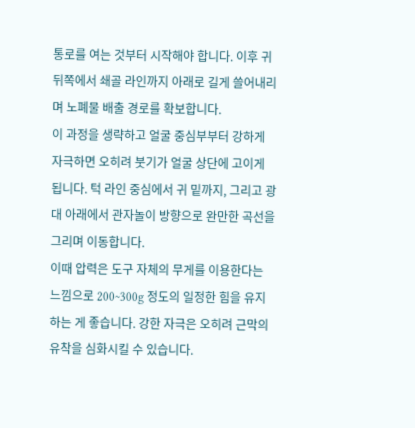통로를 여는 것부터 시작해야 합니다. 이후 귀 뒤쪽에서 쇄골 라인까지 아래로 길게 쓸어내리며 노폐물 배출 경로를 확보합니다.
이 과정을 생략하고 얼굴 중심부부터 강하게 자극하면 오히려 붓기가 얼굴 상단에 고이게 됩니다. 턱 라인 중심에서 귀 밑까지, 그리고 광대 아래에서 관자놀이 방향으로 완만한 곡선을 그리며 이동합니다.
이때 압력은 도구 자체의 무게를 이용한다는 느낌으로 200~300g 정도의 일정한 힘을 유지하는 게 좋습니다. 강한 자극은 오히려 근막의 유착을 심화시킬 수 있습니다.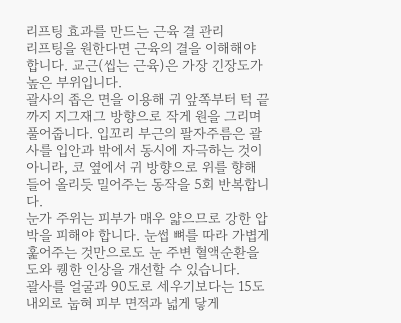리프팅 효과를 만드는 근육 결 관리
리프팅을 원한다면 근육의 결을 이해해야 합니다. 교근(씹는 근육)은 가장 긴장도가 높은 부위입니다.
괄사의 좁은 면을 이용해 귀 앞쪽부터 턱 끝까지 지그재그 방향으로 작게 원을 그리며 풀어줍니다. 입꼬리 부근의 팔자주름은 괄사를 입안과 밖에서 동시에 자극하는 것이 아니라, 코 옆에서 귀 방향으로 위를 향해 들어 올리듯 밀어주는 동작을 5회 반복합니다.
눈가 주위는 피부가 매우 얇으므로 강한 압박을 피해야 합니다. 눈썹 뼈를 따라 가볍게 훑어주는 것만으로도 눈 주변 혈액순환을 도와 퀭한 인상을 개선할 수 있습니다.
괄사를 얼굴과 90도로 세우기보다는 15도 내외로 눕혀 피부 면적과 넓게 닿게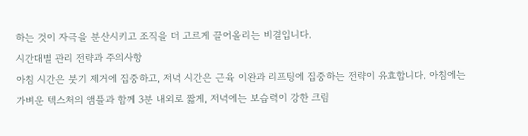하는 것이 자극을 분산시키고 조직을 더 고르게 끌어올리는 비결입니다.
시간대별 관리 전략과 주의사항
아침 시간은 붓기 제거에 집중하고, 저녁 시간은 근육 이완과 리프팅에 집중하는 전략이 유효합니다. 아침에는 가벼운 텍스처의 앰플과 함께 3분 내외로 짧게, 저녁에는 보습력이 강한 크림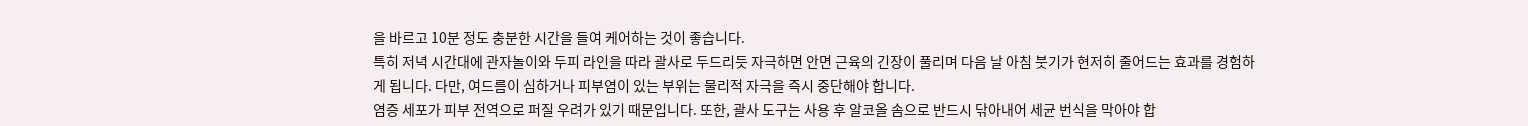을 바르고 10분 정도 충분한 시간을 들여 케어하는 것이 좋습니다.
특히 저녁 시간대에 관자놀이와 두피 라인을 따라 괄사로 두드리듯 자극하면 안면 근육의 긴장이 풀리며 다음 날 아침 붓기가 현저히 줄어드는 효과를 경험하게 됩니다. 다만, 여드름이 심하거나 피부염이 있는 부위는 물리적 자극을 즉시 중단해야 합니다.
염증 세포가 피부 전역으로 퍼질 우려가 있기 때문입니다. 또한, 괄사 도구는 사용 후 알코올 솜으로 반드시 닦아내어 세균 번식을 막아야 합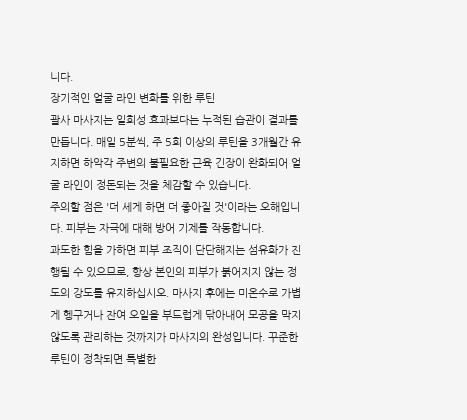니다.
장기적인 얼굴 라인 변화를 위한 루틴
괄사 마사지는 일회성 효과보다는 누적된 습관이 결과를 만듭니다. 매일 5분씩, 주 5회 이상의 루틴을 3개월간 유지하면 하악각 주변의 불필요한 근육 긴장이 완화되어 얼굴 라인이 정돈되는 것을 체감할 수 있습니다.
주의할 점은 '더 세게 하면 더 좋아질 것'이라는 오해입니다. 피부는 자극에 대해 방어 기제를 작동합니다.
과도한 힘을 가하면 피부 조직이 단단해지는 섬유화가 진행될 수 있으므로, 항상 본인의 피부가 붉어지지 않는 정도의 강도를 유지하십시오. 마사지 후에는 미온수로 가볍게 헹구거나 잔여 오일을 부드럽게 닦아내어 모공을 막지 않도록 관리하는 것까지가 마사지의 완성입니다. 꾸준한 루틴이 정착되면 특별한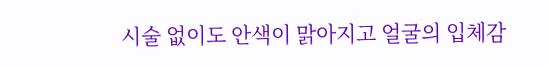시술 없이도 안색이 맑아지고 얼굴의 입체감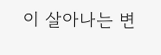이 살아나는 변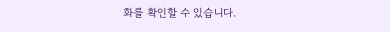화를 확인할 수 있습니다.